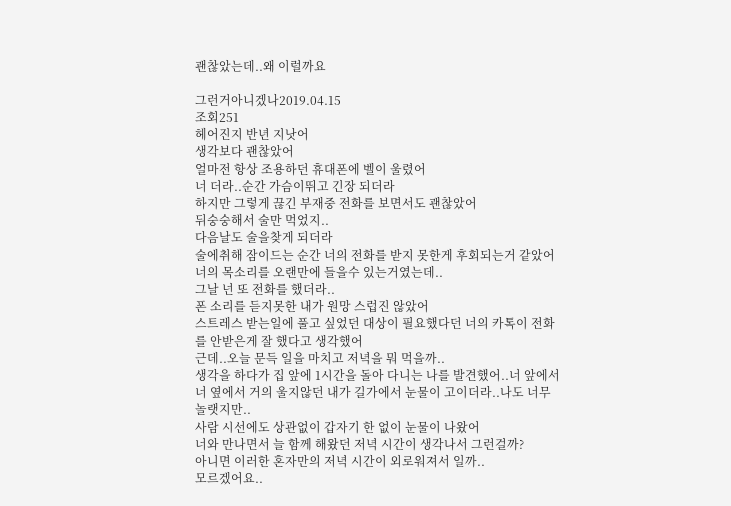괜찮았는데..왜 이럴까요

그런거아니겠나2019.04.15
조회251
헤어진지 반년 지낫어
생각보다 괜찮았어
얼마전 항상 조용하던 휴대폰에 벨이 울렸어
너 더라..순간 가슴이뛰고 긴장 되더라
하지만 그렇게 끊긴 부재중 전화를 보면서도 괜찮았어
뒤숭숭해서 술만 먹었지..
다음날도 술을찾게 되더라
술에취해 잠이드는 순간 너의 전화를 받지 못한게 후회되는거 같았어
너의 목소리를 오랜만에 들을수 있는거였는데..
그날 넌 또 전화를 했더라..
폰 소리를 듣지못한 내가 원망 스럽진 않았어
스트레스 받는일에 풀고 싶었던 대상이 필요했다던 너의 카톡이 전화를 안받은게 잘 했다고 생각했어
근데..오늘 문득 일을 마치고 저녁을 뭐 먹을까..
생각을 하다가 집 앞에 1시간을 돌아 다니는 나를 발견했어..너 앞에서 너 옆에서 거의 울지않던 내가 길가에서 눈물이 고이더라..나도 너무 놀랫지만..
사람 시선에도 상관없이 갑자기 한 없이 눈물이 나왔어
너와 만나면서 늘 함께 해왔던 저녁 시간이 생각나서 그런걸까?
아니면 이러한 혼자만의 저녁 시간이 외로워져서 일까..
모르겠어요..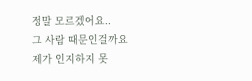정말 모르겠어요..
그 사람 때문인걸까요
제가 인지하지 못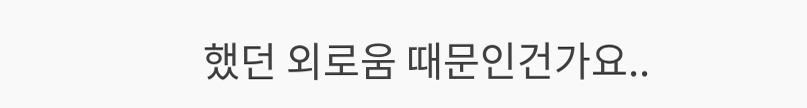했던 외로움 때문인건가요..